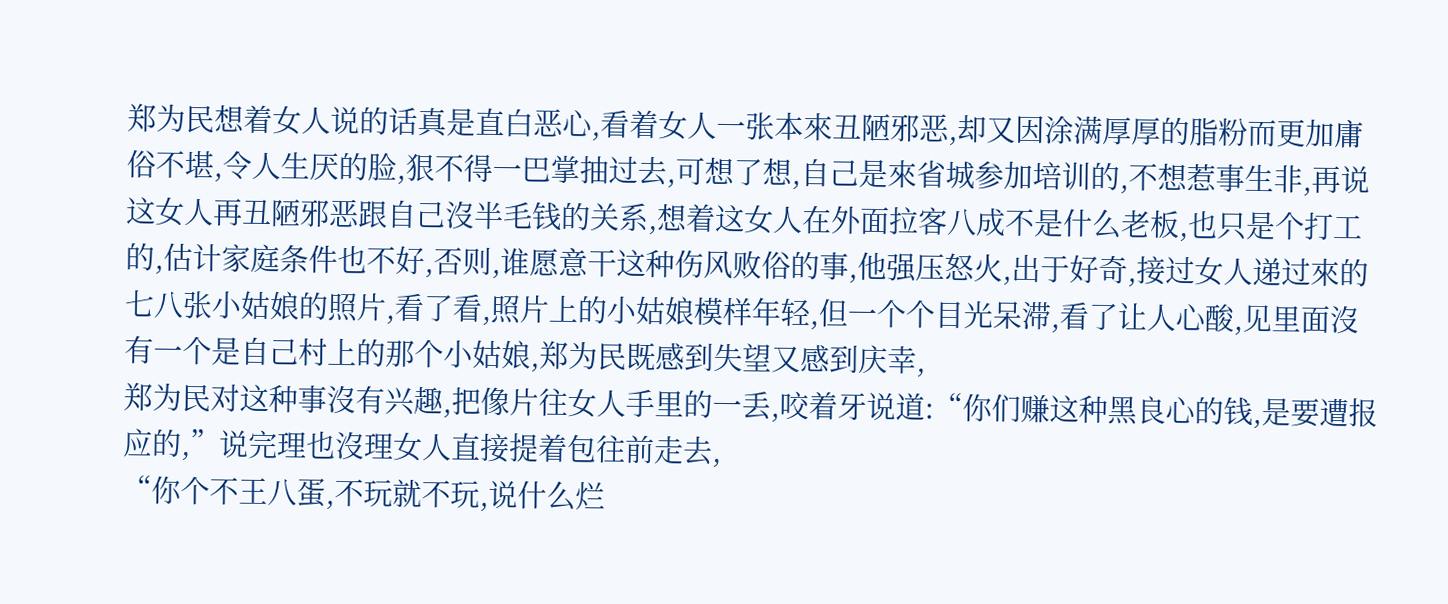郑为民想着女人说的话真是直白恶心,看着女人一张本來丑陋邪恶,却又因涂满厚厚的脂粉而更加庸俗不堪,令人生厌的脸,狠不得一巴掌抽过去,可想了想,自己是來省城参加培训的,不想惹事生非,再说这女人再丑陋邪恶跟自己沒半毛钱的关系,想着这女人在外面拉客八成不是什么老板,也只是个打工的,估计家庭条件也不好,否则,谁愿意干这种伤风败俗的事,他强压怒火,出于好奇,接过女人递过來的七八张小姑娘的照片,看了看,照片上的小姑娘模样年轻,但一个个目光呆滞,看了让人心酸,见里面沒有一个是自己村上的那个小姑娘,郑为民既感到失望又感到庆幸,
郑为民对这种事沒有兴趣,把像片往女人手里的一丢,咬着牙说道:“你们赚这种黑良心的钱,是要遭报应的,”说完理也沒理女人直接提着包往前走去,
“你个不王八蛋,不玩就不玩,说什么烂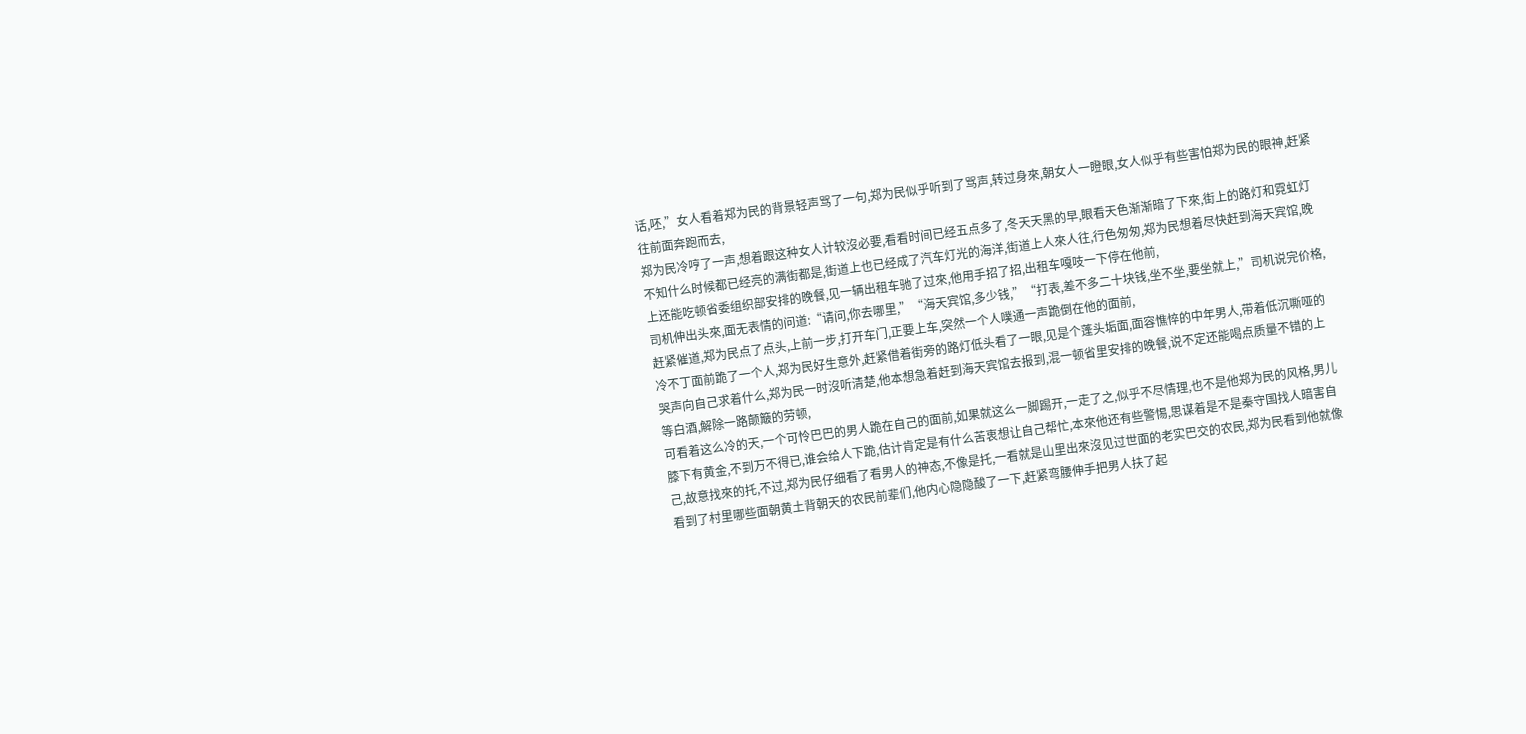话,呸,”女人看着郑为民的背景轻声骂了一句,郑为民似乎听到了骂声,转过身來,朝女人一瞪眼,女人似乎有些害怕郑为民的眼神,赶紧往前面奔跑而去,
郑为民冷哼了一声,想着跟这种女人计较沒必要,看看时间已经五点多了,冬天天黑的早,眼看天色渐渐暗了下來,街上的路灯和霓虹灯不知什么时候都已经亮的满街都是,街道上也已经成了汽车灯光的海洋,街道上人來人往,行色匆匆,郑为民想着尽快赶到海天宾馆,晚上还能吃顿省委组织部安排的晚餐,见一辆出租车驰了过來,他用手招了招,出租车嘎吱一下停在他前,
司机伸出头來,面无表情的问道:“请问,你去哪里,”“海天宾馆,多少钱,”“打表,差不多二十块钱,坐不坐,要坐就上,”司机说完价格,赶紧催道,郑为民点了点头,上前一步,打开车门,正要上车,突然一个人噗通一声跪倒在他的面前,
冷不丁面前跪了一个人,郑为民好生意外,赶紧借着街旁的路灯低头看了一眼,见是个蓬头垢面,面容憔悴的中年男人,带着低沉嘶哑的哭声向自己求着什么,郑为民一时沒听清楚,他本想急着赶到海天宾馆去报到,混一顿省里安排的晚餐,说不定还能喝点质量不错的上等白酒,解除一路颠簸的劳顿,
可看着这么冷的天,一个可怜巴巴的男人跪在自己的面前,如果就这么一脚踢开,一走了之,似乎不尽情理,也不是他郑为民的风格,男儿膝下有黄金,不到万不得已,谁会给人下跪,估计肯定是有什么苦衷想让自己帮忙,本來他还有些警惕,思谋着是不是秦守国找人暗害自己,故意找來的托,不过,郑为民仔细看了看男人的神态,不像是托,一看就是山里出來沒见过世面的老实巴交的农民,郑为民看到他就像看到了村里哪些面朝黄土背朝天的农民前辈们,他内心隐隐酸了一下,赶紧弯腰伸手把男人扶了起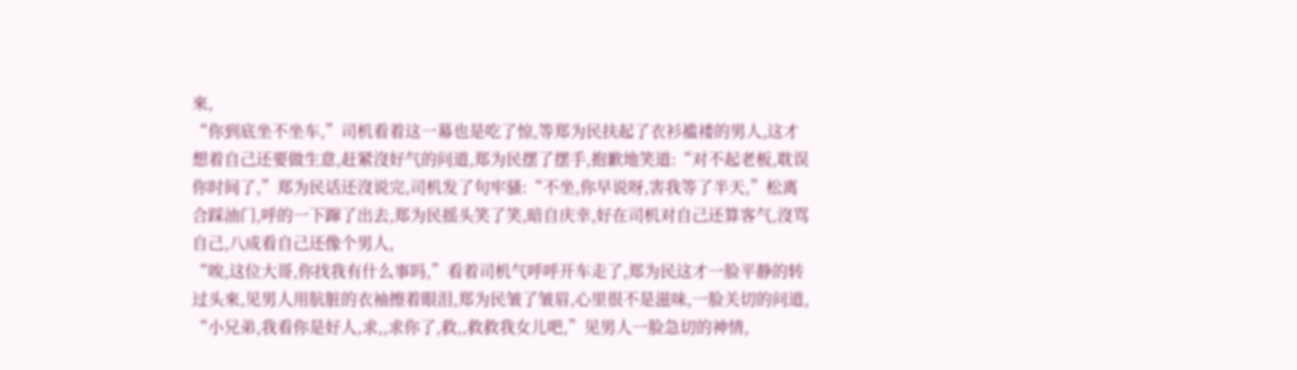來,
“你到底坐不坐车,”司机看着这一幕也是吃了惊,等郑为民扶起了衣衫褴褛的男人,这才想着自己还要做生意,赶紧沒好气的问道,郑为民摆了摆手,抱歉地笑道:“对不起老板,耽误你时间了,”郑为民话还沒说完,司机发了句牢骚:“不坐,你早说呀,害我等了半天,”松离合踩油门,呼的一下蹿了出去,郑为民摇头笑了笑,暗自庆幸,好在司机对自己还算客气,沒骂自己,八成看自己还像个男人,
“唉,这位大哥,你找我有什么事吗,”看着司机气呼呼开车走了,郑为民这才一脸平静的转过头來,见男人用肮脏的衣袖擦着眼泪,郑为民皱了皱眉,心里很不是滋味,一脸关切的问道,
“小兄弟,我看你是好人,求,,求你了,救,,救救我女儿吧,”见男人一脸急切的神情,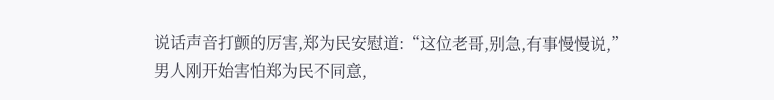说话声音打颤的厉害,郑为民安慰道:“这位老哥,别急,有事慢慢说,”
男人刚开始害怕郑为民不同意,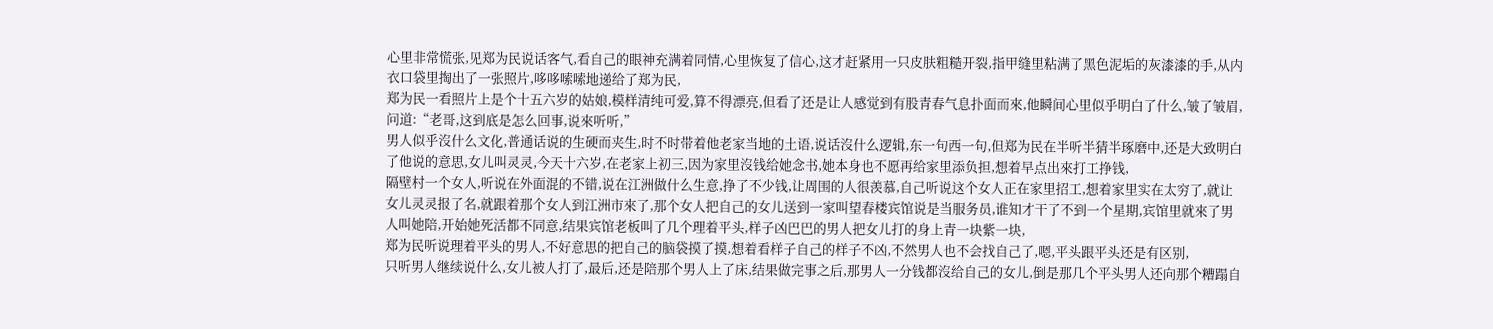心里非常慌张,见郑为民说话客气,看自己的眼神充满着同情,心里恢复了信心,这才赶紧用一只皮肤粗糙开裂,指甲缝里粘满了黑色泥垢的灰漆漆的手,从内衣口袋里掏出了一张照片,哆哆嗦嗦地递给了郑为民,
郑为民一看照片上是个十五六岁的姑娘,模样清纯可爱,算不得漂亮,但看了还是让人感觉到有股青春气息扑面而來,他瞬间心里似乎明白了什么,皱了皱眉,问道:“老哥,这到底是怎么回事,说來听听,”
男人似乎沒什么文化,普通话说的生硬而夹生,时不时带着他老家当地的土语,说话沒什么逻辑,东一句西一句,但郑为民在半听半猜半琢磨中,还是大致明白了他说的意思,女儿叫灵灵,今天十六岁,在老家上初三,因为家里沒钱给她念书,她本身也不愿再给家里添负担,想着早点出來打工挣钱,
隔壁村一个女人,听说在外面混的不错,说在江洲做什么生意,挣了不少钱,让周围的人很羡慕,自己听说这个女人正在家里招工,想着家里实在太穷了,就让女儿灵灵报了名,就跟着那个女人到江洲市來了,那个女人把自己的女儿送到一家叫望春楼宾馆说是当服务员,谁知才干了不到一个星期,宾馆里就來了男人叫她陪,开始她死活都不同意,结果宾馆老板叫了几个理着平头,样子凶巴巴的男人把女儿打的身上青一块紫一块,
郑为民听说理着平头的男人,不好意思的把自己的脑袋摸了摸,想着看样子自己的样子不凶,不然男人也不会找自己了,嗯,平头跟平头还是有区别,
只听男人继续说什么,女儿被人打了,最后,还是陪那个男人上了床,结果做完事之后,那男人一分钱都沒给自己的女儿,倒是那几个平头男人还向那个糟蹋自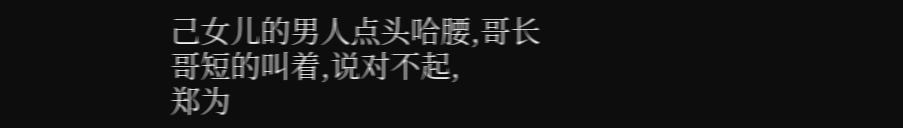己女儿的男人点头哈腰,哥长哥短的叫着,说对不起,
郑为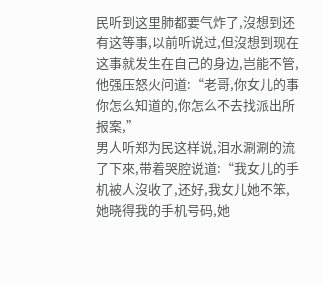民听到这里肺都要气炸了,沒想到还有这等事,以前听说过,但沒想到现在这事就发生在自己的身边,岂能不管,他强压怒火问道:“老哥,你女儿的事你怎么知道的,你怎么不去找派出所报案,”
男人听郑为民这样说,泪水涮涮的流了下來,带着哭腔说道:“我女儿的手机被人沒收了,还好,我女儿她不笨,她晓得我的手机号码,她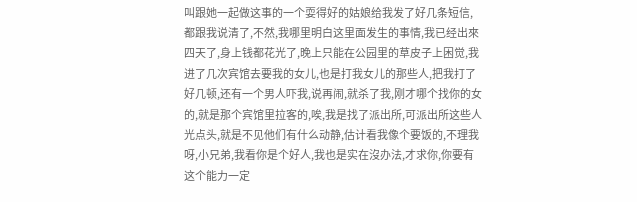叫跟她一起做这事的一个耍得好的姑娘给我发了好几条短信,都跟我说清了,不然,我哪里明白这里面发生的事情,我已经出來四天了,身上钱都花光了,晚上只能在公园里的草皮子上困觉,我进了几次宾馆去要我的女儿,也是打我女儿的那些人,把我打了好几顿,还有一个男人吓我,说再闹,就杀了我,刚才哪个找你的女的,就是那个宾馆里拉客的,唉,我是找了派出所,可派出所这些人光点头,就是不见他们有什么动静,估计看我像个要饭的,不理我呀,小兄弟,我看你是个好人,我也是实在沒办法,才求你,你要有这个能力一定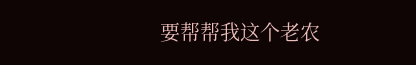要帮帮我这个老农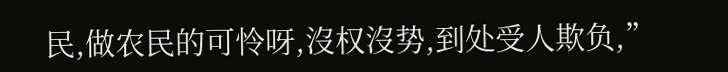民,做农民的可怜呀,沒权沒势,到处受人欺负,”